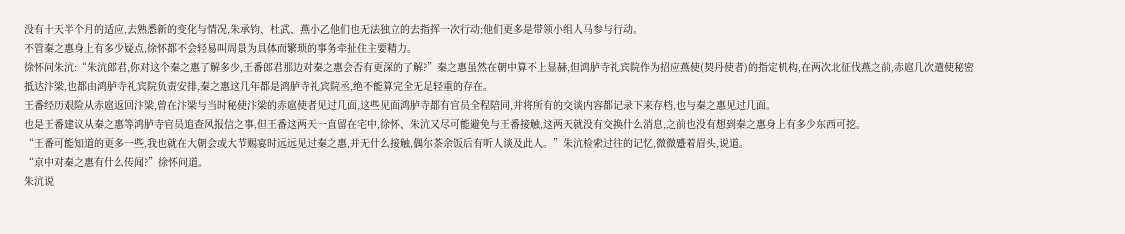没有十天半个月的适应,去熟悉新的变化与情况,朱承钧、杜武、燕小乙他们也无法独立的去指挥一次行动;他们更多是带领小组人马参与行动。
不管秦之惠身上有多少疑点,徐怀都不会轻易叫周景为具体而繁琐的事务牵扯住主要精力。
徐怀问朱沆:“朱沆郎君,你对这个秦之惠了解多少,王番郎君那边对秦之惠会否有更深的了解?”秦之惠虽然在朝中算不上显赫,但鸿胪寺礼宾院作为招应燕使(契丹使者)的指定机构,在两次北征伐燕之前,赤扈几次遣使秘密抵达汴梁,也都由鸿胪寺礼宾院负责安排,秦之惠这几年都是鸿胪寺礼宾院丞,绝不能算完全无足轻重的存在。
王番经历艰险从赤扈返回汴梁,曾在汴梁与当时秘使汴梁的赤扈使者见过几面,这些见面鸿胪寺都有官员全程陪同,并将所有的交谈内容都记录下来存档,也与秦之惠见过几面。
也是王番建议从秦之惠等鸿胪寺官员追查风报信之事,但王番这两天一直留在宅中,徐怀、朱沆又尽可能避免与王番接触,这两天就没有交换什么消息,之前也没有想到秦之惠身上有多少东西可挖。
“王番可能知道的更多一些,我也就在大朝会或大节赐宴时远远见过秦之惠,并无什么接触,偶尔茶余饭后有听人谈及此人。”朱沆检索过往的记忆,微微蹙着眉头,说道。
“京中对秦之惠有什么传闻?”徐怀问道。
朱沆说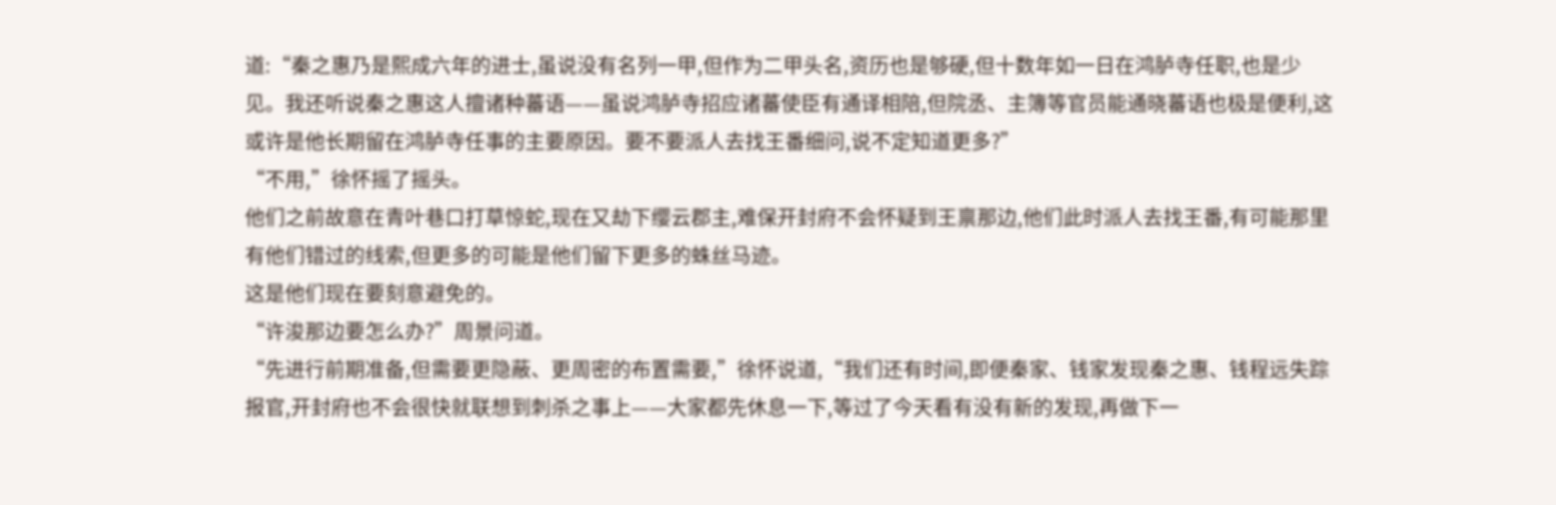道:“秦之惠乃是熙成六年的进士,虽说没有名列一甲,但作为二甲头名,资历也是够硬,但十数年如一日在鸿胪寺任职,也是少见。我还听说秦之惠这人擅诸种蕃语——虽说鸿胪寺招应诸蕃使臣有通译相陪,但院丞、主簿等官员能通晓蕃语也极是便利,这或许是他长期留在鸿胪寺任事的主要原因。要不要派人去找王番细问,说不定知道更多?”
“不用,”徐怀摇了摇头。
他们之前故意在青叶巷口打草惊蛇,现在又劫下缨云郡主,难保开封府不会怀疑到王禀那边,他们此时派人去找王番,有可能那里有他们错过的线索,但更多的可能是他们留下更多的蛛丝马迹。
这是他们现在要刻意避免的。
“许浚那边要怎么办?”周景问道。
“先进行前期准备,但需要更隐蔽、更周密的布置需要,”徐怀说道,“我们还有时间,即便秦家、钱家发现秦之惠、钱程远失踪报官,开封府也不会很快就联想到刺杀之事上——大家都先休息一下,等过了今天看有没有新的发现,再做下一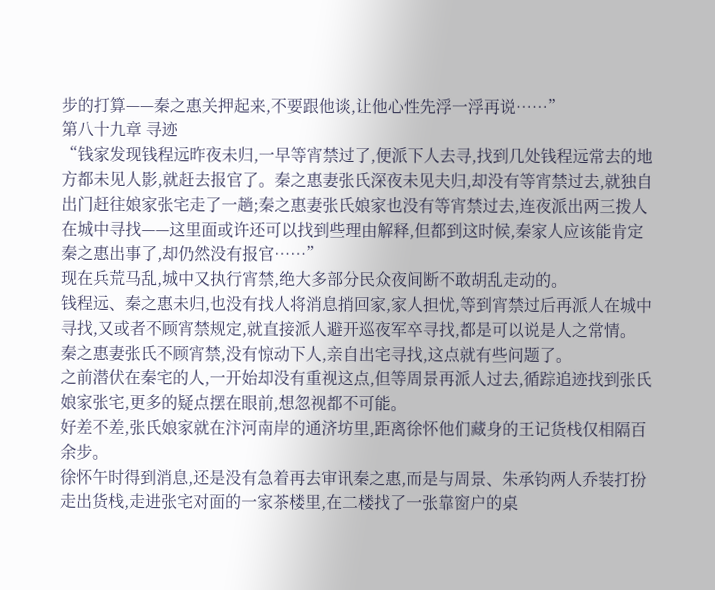步的打算——秦之惠关押起来,不要跟他谈,让他心性先浮一浮再说……”
第八十九章 寻迹
“钱家发现钱程远昨夜未归,一早等宵禁过了,便派下人去寻,找到几处钱程远常去的地方都未见人影,就赶去报官了。秦之惠妻张氏深夜未见夫归,却没有等宵禁过去,就独自出门赶往娘家张宅走了一趟;秦之惠妻张氏娘家也没有等宵禁过去,连夜派出两三拨人在城中寻找——这里面或许还可以找到些理由解释,但都到这时候,秦家人应该能肯定秦之惠出事了,却仍然没有报官……”
现在兵荒马乱,城中又执行宵禁,绝大多部分民众夜间断不敢胡乱走动的。
钱程远、秦之惠未归,也没有找人将消息捎回家,家人担忧,等到宵禁过后再派人在城中寻找,又或者不顾宵禁规定,就直接派人避开巡夜军卒寻找,都是可以说是人之常情。
秦之惠妻张氏不顾宵禁,没有惊动下人,亲自出宅寻找,这点就有些问题了。
之前潜伏在秦宅的人,一开始却没有重视这点,但等周景再派人过去,循踪追迹找到张氏娘家张宅,更多的疑点摆在眼前,想忽视都不可能。
好差不差,张氏娘家就在汴河南岸的通济坊里,距离徐怀他们藏身的王记货栈仅相隔百余步。
徐怀午时得到消息,还是没有急着再去审讯秦之惠,而是与周景、朱承钧两人乔装打扮走出货栈,走进张宅对面的一家茶楼里,在二楼找了一张靠窗户的桌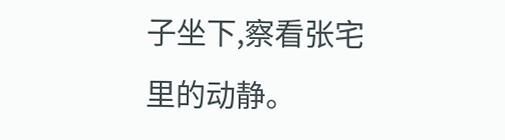子坐下,察看张宅里的动静。